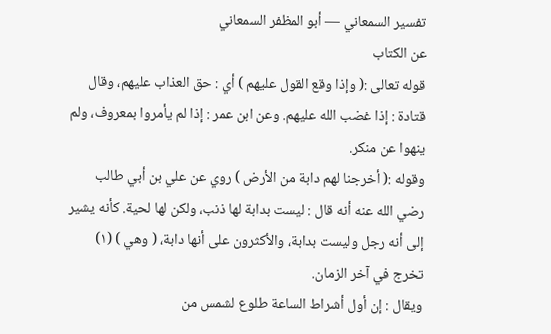تفسير السمعاني — أبو المظفر السمعاني
عن الكتاب
قوله تعالى :( وإذا وقع القول عليهم ) أي : حق العذاب عليهم، وقال قتادة : إذا غضب الله عليهم. وعن ابن عمر : إذا لم يأمروا بمعروف، ولم ينهوا عن منكر.
وقوله :( أخرجنا لهم دابة من الأرض ) روي عن علي بن أبي طالب رضي الله عنه أنه قال : ليست بدابة لها ذنب، ولكن لها لحية. كأنه يشير إلى أنه رجل وليست بدابة، والأكثرون على أنها دابة، ( وهي ) (١) تخرج في آخر الزمان.
ويقال : إن أول أشراط الساعة طلوع لشمس من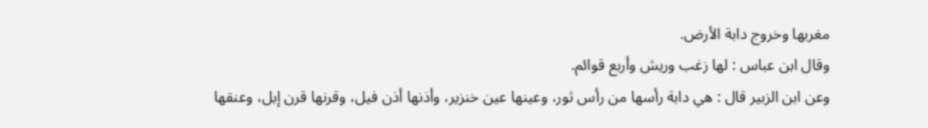مغربها وخروج دابة الأرض.
وقال ابن عباس : لها زغب وريش وأربع قوائم.
وعن ابن الزبير قال : هي دابة رأسها من رأس ثور، وعينها عين خنزير، وأذنها أذن فيل، وقرنها قرن إبل، وعنقها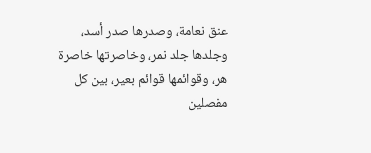عنق نعامة، وصدرها صدر أسد، وجلدها جلد نمر، وخاصرتها خاصرة هر، وقوائمها قوائم بعير، بين كل مفصلين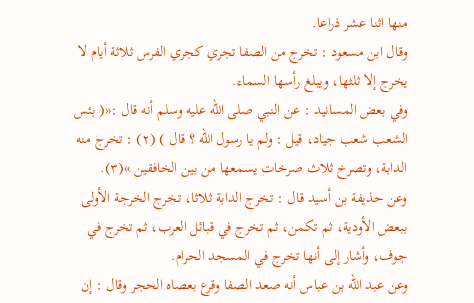منها اثنا عشر ذراعا.
وقال ابن مسعود : تخرج من الصفا تجري كجري الفرس ثلاثة أيام لا يخرج إلا ثلثها، ويبلغ رأسها السماء.
وفي بعض المسانيد : عن النبي صلى الله عليه وسلم أنه قال :«( بئس الشعب شعب جياد، قيل : ولم يا رسول الله ؟ قال ) (٢) : تخرج منه الدابة، وتصرخ ثلاث صرخات يسمعها من بين الخافقين »(٣).
وعن حذيفة بن أسيد قال : تخرج الدابة ثلاثا، تخرج الخرجة الأولى ببعض الأودية، ثم تكمن، ثم تخرج في قبائل العرب، ثم تخرج في جوف، وأشار إلى أنها تخرج في المسجد الحرام.
وعن عبد الله بن عباس أنه صعد الصفا وقرع بعصاه الحجر وقال : إن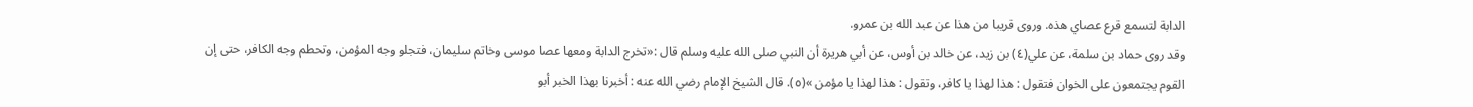الدابة لتسمع قرع عصاي هذه. وروى قريبا من هذا عن عبد الله بن عمرو.
وقد روى حماد بن سلمة، عن علي(٤) بن زيد، عن خالد بن أوس، عن أبي هريرة أن النبي صلى الله عليه وسلم قال :«تخرج الدابة ومعها عصا موسى وخاتم سليمان، فتجلو وجه المؤمن، وتحطم وجه الكافر، حتى إن القوم يجتمعون على الخوان فتقول : هذا لهذا يا كافر، وتقول : هذا لهذا يا مؤمن »(٥). قال الشيخ الإمام رضي الله عنه : أخبرنا بهذا الخبر أبو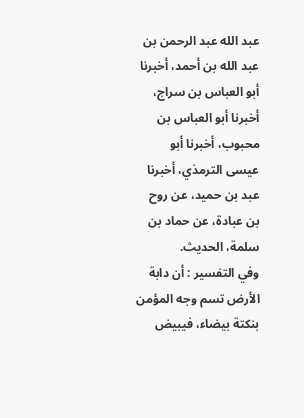عبد الله عبد الرحمن بن عبد الله بن أحمد، أخبرنا أبو العباس بن سراج، أخبرنا أبو العباس بن محبوب، أخبرنا أبو عيسى الترمذي، أخبرنا عبد بن حميد، عن روح بن عبادة، عن حماد بن سلمة، الحديث.
وفي التفسير : أن دابة الأرض تسم وجه المؤمن بنكتة بيضاء، فيبيض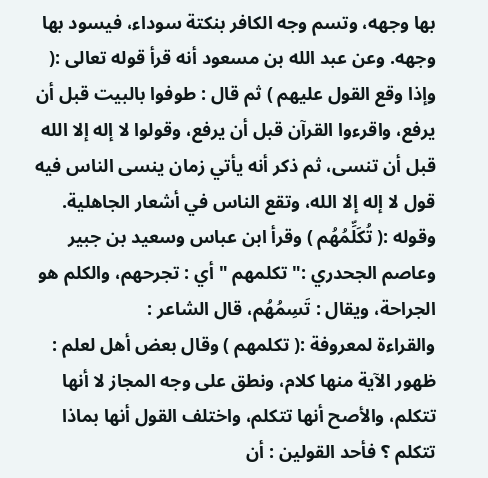بها وجهه، وتسم وجه الكافر بنكتة سوداء، فيسود بها وجهه. وعن عبد الله بن مسعود أنه قرأ قوله تعالى :( وإذا وقع القول عليهم ) ثم قال : طوفوا بالبيت قبل أن يرفع، واقرءوا القرآن قبل أن يرفع، وقولوا لا إله إلا الله قبل أن تنسى، ثم ذكر أنه يأتي زمان ينسى الناس فيه قول لا إله إلا الله، وتقع الناس في أشعار الجاهلية.
وقوله :( تُكَلِّمُهُم ) وقرأ ابن عباس وسعيد بن جبير وعاصم الجحدري :" تكلمهم " أي : تجرحهم، والكلم هو الجراحة، ويقال : تَسِمُهُم، قال الشاعر :
والقراءة لمعروفة :( تكلمهم ) وقال بعض أهل لعلم : ظهور الآية منها كلام، ونطق على وجه المجاز لا أنها تتكلم، والأصح أنها تتكلم، واختلف القول أنها بماذا تتكلم ؟ فأحد القولين : أن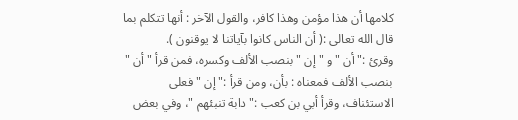كلامها أن هذا مؤمن وهذا كافر، والقول الآخر : أنها تتكلم بما قال الله تعالى :( أن الناس كانوا بآياتنا لا يوقنون ).
وقرئ :" أن " و " إن " بنصب الألف وكسره، فمن قرأ " أن " بنصب الألف فمعناه : بأن، ومن قرأ :" إن " فعلى الاستئناف، وقرأ أبي بن كعب :" دابة تنبئهم "، وفي بعض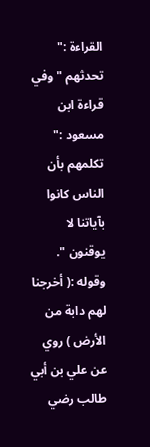القراءة :" تحدثهم " وفي قراءة ابن مسعود :" تكلمهم بأن الناس كانوا بآياتنا لا يوقنون ".
وقوله :( أخرجنا لهم دابة من الأرض ) روي عن علي بن أبي طالب رضي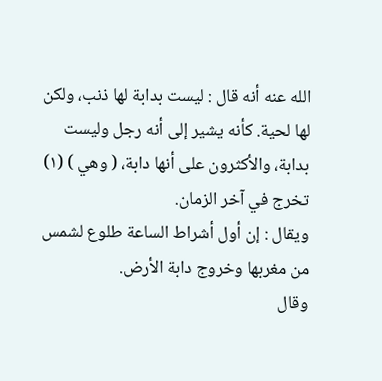الله عنه أنه قال : ليست بدابة لها ذنب، ولكن لها لحية. كأنه يشير إلى أنه رجل وليست بدابة، والأكثرون على أنها دابة، ( وهي ) (١) تخرج في آخر الزمان.
ويقال : إن أول أشراط الساعة طلوع لشمس من مغربها وخروج دابة الأرض.
وقال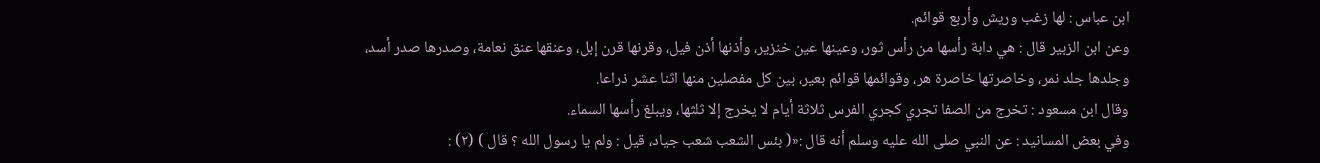ابن عباس : لها زغب وريش وأربع قوائم.
وعن ابن الزبير قال : هي دابة رأسها من رأس ثور، وعينها عين خنزير، وأذنها أذن فيل، وقرنها قرن إبل، وعنقها عنق نعامة، وصدرها صدر أسد، وجلدها جلد نمر، وخاصرتها خاصرة هر، وقوائمها قوائم بعير، بين كل مفصلين منها اثنا عشر ذراعا.
وقال ابن مسعود : تخرج من الصفا تجري كجري الفرس ثلاثة أيام لا يخرج إلا ثلثها، ويبلغ رأسها السماء.
وفي بعض المسانيد : عن النبي صلى الله عليه وسلم أنه قال :«( بئس الشعب شعب جياد، قيل : ولم يا رسول الله ؟ قال ) (٢) :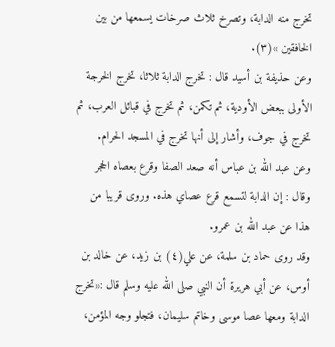تخرج منه الدابة، وتصرخ ثلاث صرخات يسمعها من بين الخافقين »(٣).
وعن حذيفة بن أسيد قال : تخرج الدابة ثلاثا، تخرج الخرجة الأولى ببعض الأودية، ثم تكمن، ثم تخرج في قبائل العرب، ثم تخرج في جوف، وأشار إلى أنها تخرج في المسجد الحرام.
وعن عبد الله بن عباس أنه صعد الصفا وقرع بعصاه الحجر وقال : إن الدابة لتسمع قرع عصاي هذه. وروى قريبا من هذا عن عبد الله بن عمرو.
وقد روى حماد بن سلمة، عن علي(٤) بن زيد، عن خالد بن أوس، عن أبي هريرة أن النبي صلى الله عليه وسلم قال :«تخرج الدابة ومعها عصا موسى وخاتم سليمان، فتجلو وجه المؤمن،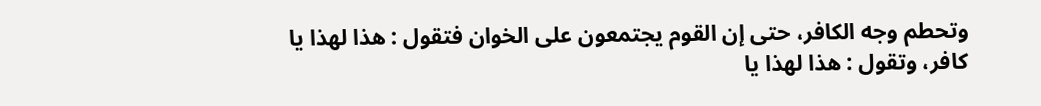وتحطم وجه الكافر، حتى إن القوم يجتمعون على الخوان فتقول : هذا لهذا يا كافر، وتقول : هذا لهذا يا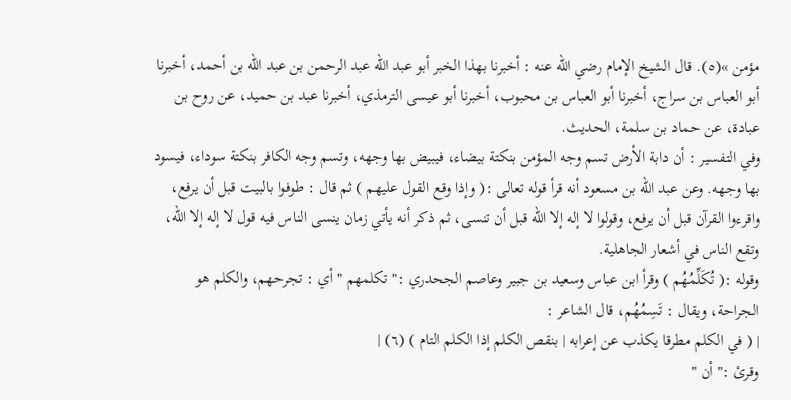مؤمن »(٥). قال الشيخ الإمام رضي الله عنه : أخبرنا بهذا الخبر أبو عبد الله عبد الرحمن بن عبد الله بن أحمد، أخبرنا أبو العباس بن سراج، أخبرنا أبو العباس بن محبوب، أخبرنا أبو عيسى الترمذي، أخبرنا عبد بن حميد، عن روح بن عبادة، عن حماد بن سلمة، الحديث.
وفي التفسير : أن دابة الأرض تسم وجه المؤمن بنكتة بيضاء، فيبيض بها وجهه، وتسم وجه الكافر بنكتة سوداء، فيسود بها وجهه. وعن عبد الله بن مسعود أنه قرأ قوله تعالى :( وإذا وقع القول عليهم ) ثم قال : طوفوا بالبيت قبل أن يرفع، واقرءوا القرآن قبل أن يرفع، وقولوا لا إله إلا الله قبل أن تنسى، ثم ذكر أنه يأتي زمان ينسى الناس فيه قول لا إله إلا الله، وتقع الناس في أشعار الجاهلية.
وقوله :( تُكَلِّمُهُم ) وقرأ ابن عباس وسعيد بن جبير وعاصم الجحدري :" تكلمهم " أي : تجرحهم، والكلم هو الجراحة، ويقال : تَسِمُهُم، قال الشاعر :
| ( في الكلم مطرقا يكذب عن إعرابه | بنقص الكلم إذا الكلم التام ) (٦) |
وقرئ :" أن "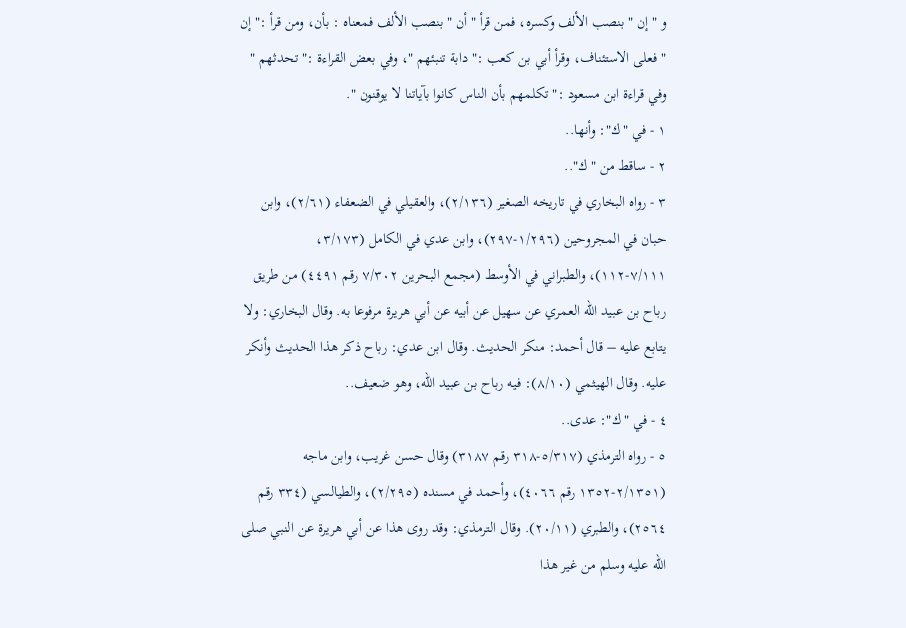و " إن " بنصب الألف وكسره، فمن قرأ " أن " بنصب الألف فمعناه : بأن، ومن قرأ :" إن " فعلى الاستئناف، وقرأ أبي بن كعب :" دابة تنبئهم "، وفي بعض القراءة :" تحدثهم " وفي قراءة ابن مسعود :" تكلمهم بأن الناس كانوا بآياتنا لا يوقنون ".
١ - في "ك": وأنها..
٢ - ساقط من "ك"..
٣ - رواه البخاري في تاريخه الصغير (٢/١٣٦)، والعقيلي في الضعفاء (٢/٦١)، وابن حبان في المجروحين (١/٢٩٦-٢٩٧)، وابن عدي في الكامل (٣/١٧٣، ٧/١١١-١١٢)، والطبراني في الأوسط (مجمع البحرين ٧/٣٠٢ رقم ٤٤٩١) من طريق رباح بن عبيد الله العمري عن سهيل عن أبيه عن أبي هريرة مرفوعا به. وقال البخاري: ولا يتابع عليه – قال أحمد: منكر الحديث. وقال ابن عدي: رباح ذكر هذا الحديث وأنكر عليه. وقال الهيثمي (٨/١٠): فيه رباح بن عبيد الله، وهو ضعيف..
٤ - في "ك": عدى..
٥ - رواه الترمذي (٥/٣١٧-٣١٨ رقم ٣١٨٧) وقال حسن غريب، وابن ماجه (٢/١٣٥١-١٣٥٢ رقم ٤٠٦٦)، وأحمد في مسنده (٢/٢٩٥)، والطيالسي (٣٣٤ رقم ٢٥٦٤)، والطبري (٢٠/١١). وقال الترمذي: وقد روى هذا عن أبي هريرة عن النبي صلى الله عليه وسلم من غير هذا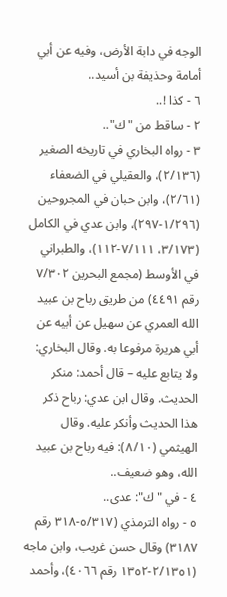الوجه في دابة الأرض، وفيه عن أبي أمامة وحذيفة بن أسيد..
٦ - كذا !..
٢ - ساقط من "ك"..
٣ - رواه البخاري في تاريخه الصغير (٢/١٣٦)، والعقيلي في الضعفاء (٢/٦١)، وابن حبان في المجروحين (١/٢٩٦-٢٩٧)، وابن عدي في الكامل (٣/١٧٣، ٧/١١١-١١٢)، والطبراني في الأوسط (مجمع البحرين ٧/٣٠٢ رقم ٤٤٩١) من طريق رباح بن عبيد الله العمري عن سهيل عن أبيه عن أبي هريرة مرفوعا به. وقال البخاري: ولا يتابع عليه – قال أحمد: منكر الحديث. وقال ابن عدي: رباح ذكر هذا الحديث وأنكر عليه. وقال الهيثمي (٨/١٠): فيه رباح بن عبيد الله، وهو ضعيف..
٤ - في "ك": عدى..
٥ - رواه الترمذي (٥/٣١٧-٣١٨ رقم ٣١٨٧) وقال حسن غريب، وابن ماجه (٢/١٣٥١-١٣٥٢ رقم ٤٠٦٦)، وأحمد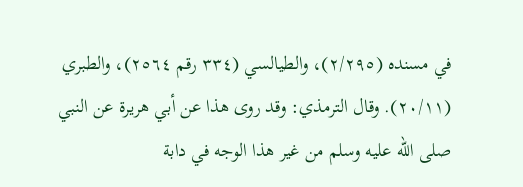في مسنده (٢/٢٩٥)، والطيالسي (٣٣٤ رقم ٢٥٦٤)، والطبري (٢٠/١١). وقال الترمذي: وقد روى هذا عن أبي هريرة عن النبي صلى الله عليه وسلم من غير هذا الوجه في دابة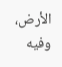الأرض، وفيه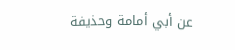عن أبي أمامة وحذيفة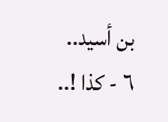بن أسيد..
٦ - كذا !..